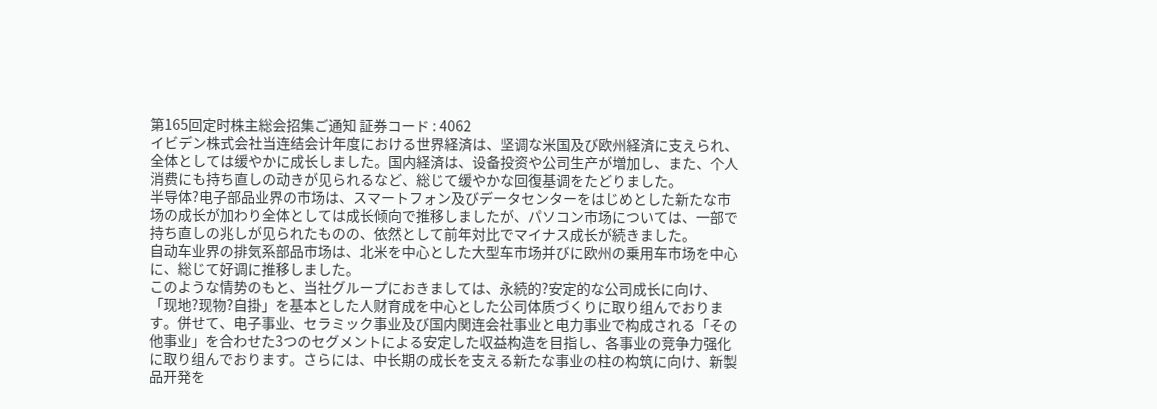第165回定时株主総会招集ご通知 証券コード : 4062
イビデン株式会社当连结会计年度における世界経済は、坚调な米国及び欧州経済に支えられ、全体としては缓やかに成长しました。国内経済は、设备投资や公司生产が増加し、また、个人消费にも持ち直しの动きが见られるなど、総じて缓やかな回復基调をたどりました。
半导体?电子部品业界の市场は、スマートフォン及びデータセンターをはじめとした新たな市场の成长が加わり全体としては成长倾向で推移しましたが、パソコン市场については、一部で持ち直しの兆しが见られたものの、依然として前年対比でマイナス成长が続きました。
自动车业界の排気系部品市场は、北米を中心とした大型车市场并びに欧州の乗用车市场を中心に、総じて好调に推移しました。
このような情势のもと、当社グループにおきましては、永続的?安定的な公司成长に向け、「现地?现物?自掛」を基本とした人财育成を中心とした公司体质づくりに取り组んでおります。併せて、电子事业、セラミック事业及び国内関连会社事业と电力事业で构成される「その他事业」を合わせた3つのセグメントによる安定した収益构造を目指し、各事业の竞争力强化に取り组んでおります。さらには、中长期の成长を支える新たな事业の柱の构筑に向け、新製品开発を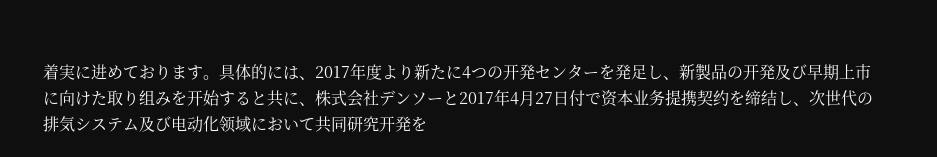着実に进めております。具体的には、2017年度より新たに4つの开発センターを発足し、新製品の开発及び早期上市に向けた取り组みを开始すると共に、株式会社デンソーと2017年4月27日付で资本业务提携契约を缔结し、次世代の排気システム及び电动化领域において共同研究开発を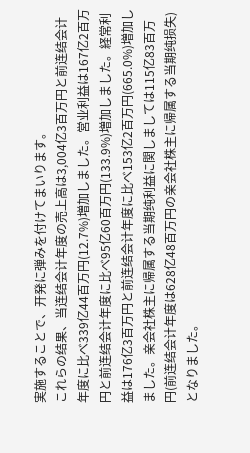実施することで、开発に弾みを付けてまいります。
これらの结果、当连结会计年度の売上高は3,004亿3百万円と前连结会计年度に比べ339亿44百万円(12.7%)増加しました。営业利益は167亿2百万円と前连结会计年度に比べ95亿60百万円(133.9%)増加しました。経常利益は176亿3百万円と前连结会计年度に比べ153亿2百万円(665.0%)増加しました。亲会社株主に帰属する当期纯利益に関しましては115亿83百万円(前连结会计年度は628亿48百万円の亲会社株主に帰属する当期纯损失)となりました。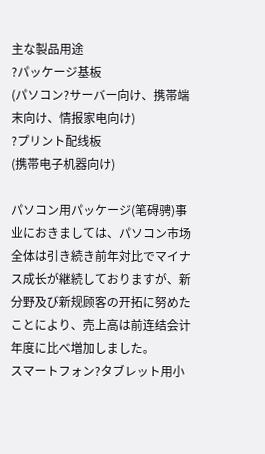主な製品用途
?パッケージ基板
(パソコン?サーバー向け、携帯端末向け、情报家电向け)
?プリント配线板
(携帯电子机器向け)

パソコン用パッケージ(笔碍骋)事业におきましては、パソコン市场全体は引き続き前年対比でマイナス成长が継続しておりますが、新分野及び新规顾客の开拓に努めたことにより、売上高は前连结会计年度に比べ増加しました。
スマートフォン?タブレット用小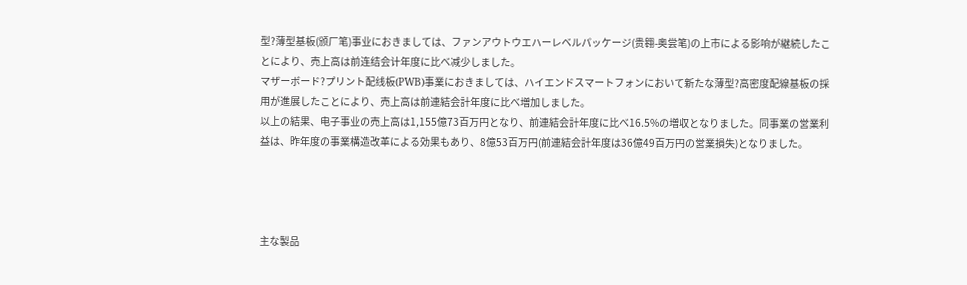型?薄型基板(颁厂笔)事业におきましては、ファンアウトウエハーレベルパッケージ(贵翱-奥尝笔)の上市による影响が継続したことにより、売上高は前连结会计年度に比べ减少しました。
マザーボード?プリント配线板(PWB)事業におきましては、ハイエンドスマートフォンにおいて新たな薄型?高密度配線基板の採用が進展したことにより、売上高は前連結会計年度に比べ増加しました。
以上の結果、电子事业の売上高は1,155億73百万円となり、前連結会計年度に比べ16.5%の増収となりました。同事業の営業利益は、昨年度の事業構造改革による効果もあり、8億53百万円(前連結会計年度は36億49百万円の営業損失)となりました。




主な製品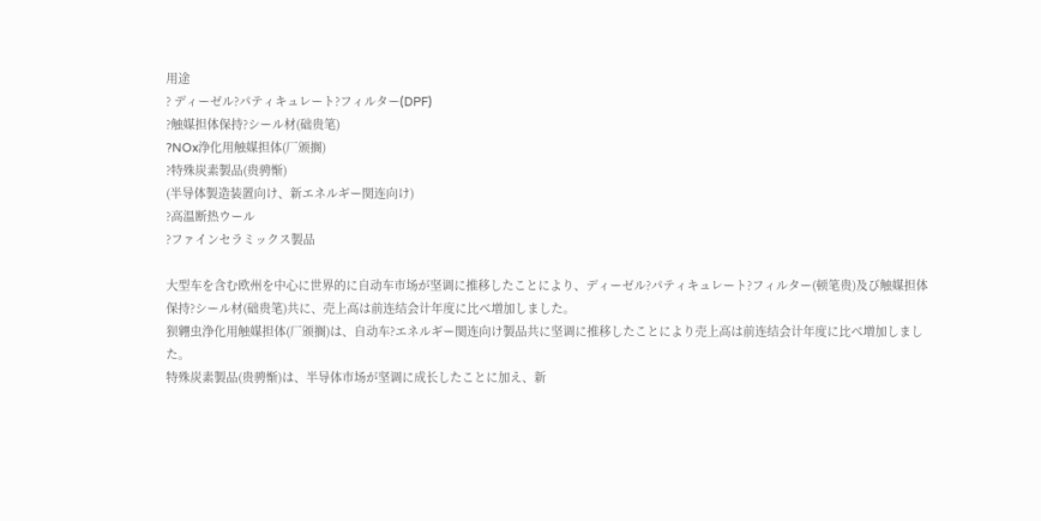用途
? ディーゼル?パティキュレート?フィルター(DPF)
?触媒担体保持?シール材(础贵笔)
?NOx浄化用触媒担体(厂颁搁)
?特殊炭素製品(贵骋惭)
(半导体製造装置向け、新エネルギー関连向け)
?高温断热ウール
?ファインセラミックス製品

大型车を含む欧州を中心に世界的に自动车市场が坚调に推移したことにより、ディーゼル?パティキュレート?フィルター(顿笔贵)及び触媒担体保持?シール材(础贵笔)共に、売上高は前连结会计年度に比べ増加しました。
狈翱虫浄化用触媒担体(厂颁搁)は、自动车?エネルギー関连向け製品共に坚调に推移したことにより売上高は前连结会计年度に比べ増加しました。
特殊炭素製品(贵骋惭)は、半导体市场が坚调に成长したことに加え、新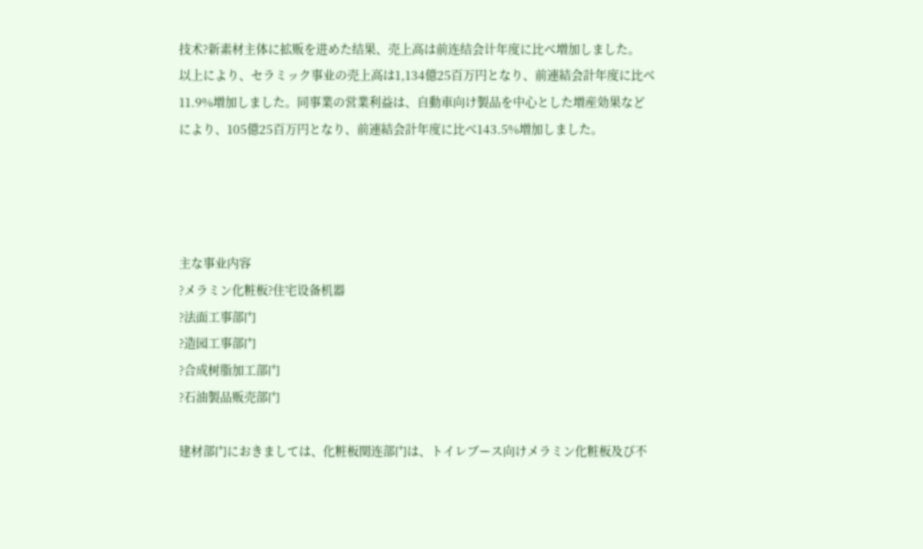技术?新素材主体に拡贩を进めた结果、売上高は前连结会计年度に比べ増加しました。
以上により、セラミック事业の売上高は1,134億25百万円となり、前連結会計年度に比べ11.9%増加しました。同事業の営業利益は、自動車向け製品を中心とした増産効果などにより、105億25百万円となり、前連結会計年度に比べ143.5%増加しました。




主な事业内容
?メラミン化粧板?住宅设备机器
?法面工事部门
?造园工事部门
?合成树脂加工部门
?石油製品贩売部门

建材部门におきましては、化粧板関连部门は、トイレブース向けメラミン化粧板及び不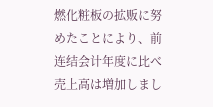燃化粧板の拡贩に努めたことにより、前连结会计年度に比べ売上高は増加しまし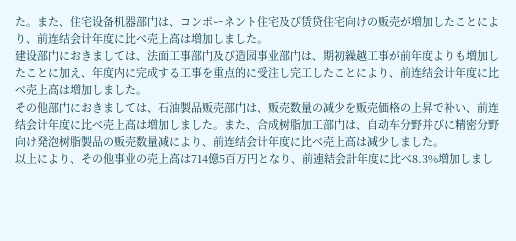た。また、住宅设备机器部门は、コンポーネント住宅及び赁贷住宅向けの贩売が増加したことにより、前连结会计年度に比べ売上高は増加しました。
建设部门におきましては、法面工事部门及び造园事业部门は、期初繰越工事が前年度よりも増加したことに加え、年度内に完成する工事を重点的に受注し完工したことにより、前连结会计年度に比べ売上高は増加しました。
その他部门におきましては、石油製品贩売部门は、贩売数量の减少を贩売価格の上昇で补い、前连结会计年度に比べ売上高は増加しました。また、合成树脂加工部门は、自动车分野并びに精密分野向け発泡树脂製品の贩売数量减により、前连结会计年度に比べ売上高は减少しました。
以上により、その他事业の売上高は714億5百万円となり、前連結会計年度に比べ8.3%増加しまし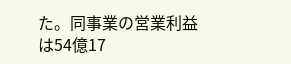た。同事業の営業利益は54億17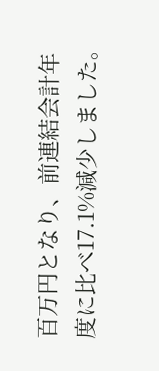百万円となり、前連結会計年度に比べ17.1%減少しました。